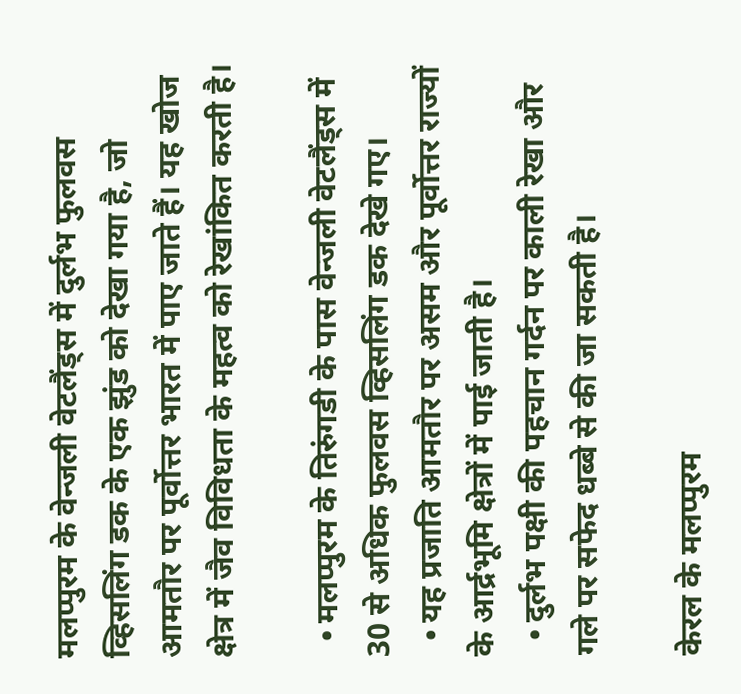मलप्पुरम के वेन्जली वेटलैंड्स में दुर्लभ फुलवस व्हिसलिंग डक के एक झुंड को देखा गया है, जो आमतौर पर पूर्वोत्तर भारत में पाए जाते हैं। यह खोज क्षेत्र में जैव विविधता के महत्व को रेखांकित करती है।

  • मलप्पुरम के तिरुंगडी के पास वेन्जली वेटलैंड्स में 30 से अधिक फुलवस व्हिसलिंग डक देखे गए।
  • यह प्रजाति आमतौर पर असम और पूर्वोत्तर राज्यों के आर्द्रभूमि क्षेत्रों में पाई जाती है।
  • दुर्लभ पक्षी की पहचान गर्दन पर काली रेखा और गले पर सफेद धब्बे से की जा सकती है।

केरल के मलप्पुरम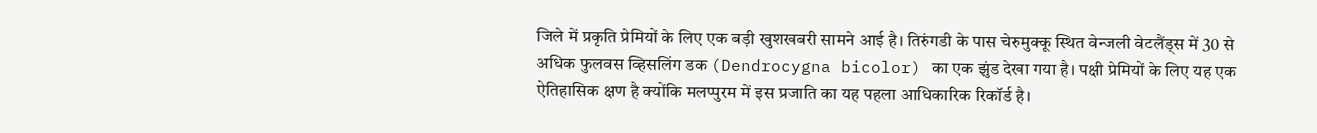जिले में प्रकृति प्रेमियों के लिए एक बड़ी खुशखबरी सामने आई है। तिरुंगडी के पास चेरुमुक्कू स्थित वेन्जली वेटलैंड्स में 30 से अधिक फुलवस व्हिसलिंग डक (Dendrocygna bicolor) का एक झुंड देखा गया है। पक्षी प्रेमियों के लिए यह एक ऐतिहासिक क्षण है क्योंकि मलप्पुरम में इस प्रजाति का यह पहला आधिकारिक रिकॉर्ड है।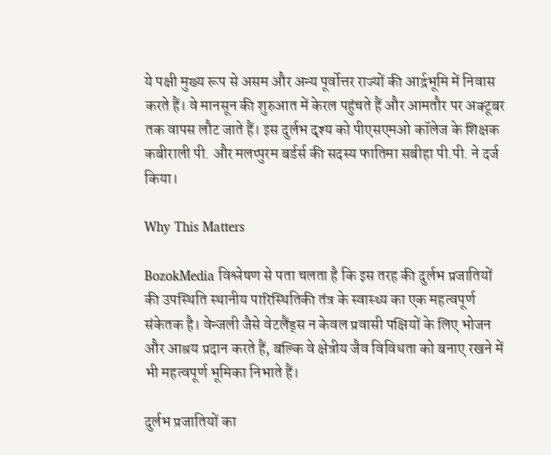ये पक्षी मुख्य रूप से असम और अन्य पूर्वोत्तर राज्यों की आर्द्रभूमि में निवास करते हैं। वे मानसून की शुरुआत में केरल पहुंचते हैं और आमतौर पर अक्टूबर तक वापस लौट जाते हैं। इस दुर्लभ दृश्य को पीएसएमओ कॉलेज के शिक्षक कबीराली पी. और मलप्पुरम बर्डर्स की सदस्य फातिमा सबीहा पी.पी. ने दर्ज किया।

Why This Matters

BozokMedia विश्लेषण से पता चलता है कि इस तरह की दुर्लभ प्रजातियों की उपस्थिति स्थानीय पारिस्थितिकी तंत्र के स्वास्थ्य का एक महत्वपूर्ण संकेतक है। वेन्जली जैसे वेटलैंड्स न केवल प्रवासी पक्षियों के लिए भोजन और आश्रय प्रदान करते हैं, बल्कि वे क्षेत्रीय जैव विविधता को बनाए रखने में भी महत्वपूर्ण भूमिका निभाते हैं।

दुर्लभ प्रजातियों का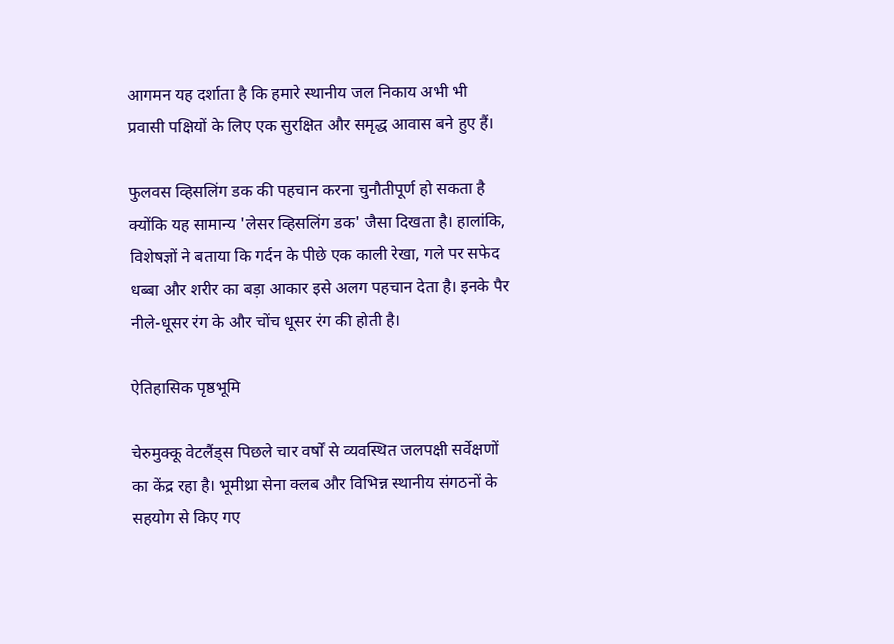आगमन यह दर्शाता है कि हमारे स्थानीय जल निकाय अभी भी प्रवासी पक्षियों के लिए एक सुरक्षित और समृद्ध आवास बने हुए हैं।

फुलवस व्हिसलिंग डक की पहचान करना चुनौतीपूर्ण हो सकता है क्योंकि यह सामान्य 'लेसर व्हिसलिंग डक' जैसा दिखता है। हालांकि, विशेषज्ञों ने बताया कि गर्दन के पीछे एक काली रेखा, गले पर सफेद धब्बा और शरीर का बड़ा आकार इसे अलग पहचान देता है। इनके पैर नीले-धूसर रंग के और चोंच धूसर रंग की होती है।

ऐतिहासिक पृष्ठभूमि

चेरुमुक्कू वेटलैंड्स पिछले चार वर्षों से व्यवस्थित जलपक्षी सर्वेक्षणों का केंद्र रहा है। भूमीथ्रा सेना क्लब और विभिन्न स्थानीय संगठनों के सहयोग से किए गए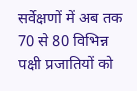सर्वेक्षणों में अब तक 70 से 80 विभिन्न पक्षी प्रजातियों को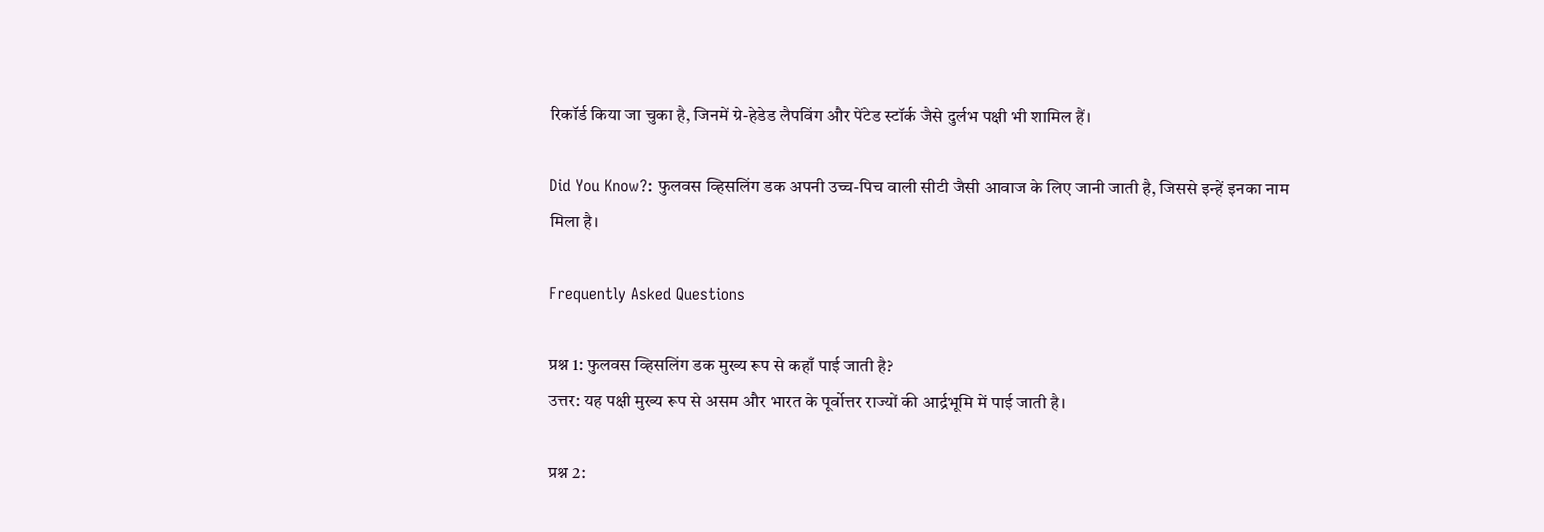रिकॉर्ड किया जा चुका है, जिनमें ग्रे-हेडेड लैपविंग और पेंटेड स्टॉर्क जैसे दुर्लभ पक्षी भी शामिल हैं।

Did You Know?: फुलवस व्हिसलिंग डक अपनी उच्च-पिच वाली सीटी जैसी आवाज के लिए जानी जाती है, जिससे इन्हें इनका नाम मिला है।

Frequently Asked Questions

प्रश्न 1: फुलवस व्हिसलिंग डक मुख्य रूप से कहाँ पाई जाती है?
उत्तर: यह पक्षी मुख्य रूप से असम और भारत के पूर्वोत्तर राज्यों की आर्द्रभूमि में पाई जाती है।

प्रश्न 2: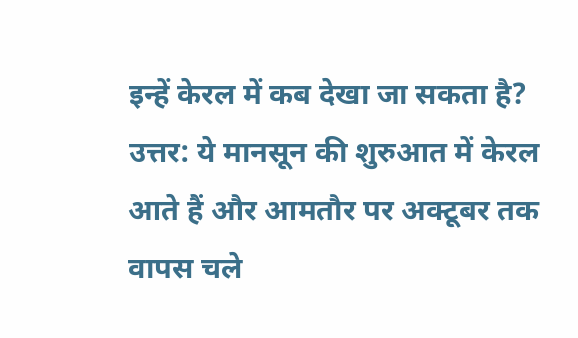इन्हें केरल में कब देखा जा सकता है?
उत्तर: ये मानसून की शुरुआत में केरल आते हैं और आमतौर पर अक्टूबर तक वापस चले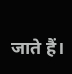जाते हैं।